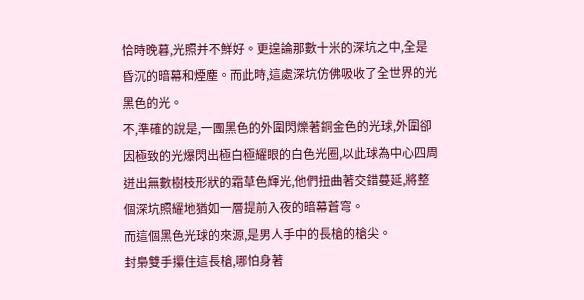恰時晚暮,光照并不鮮好。更遑論那數十米的深坑之中,全是昏沉的暗幕和煙塵。而此時,這處深坑仿佛吸收了全世界的光
黑色的光。
不,準確的說是,一團黑色的外圍閃爍著銅金色的光球,外圍卻因極致的光爆閃出極白極耀眼的白色光圈,以此球為中心四周迸出無數樹枝形狀的霜草色輝光,他們扭曲著交錯蔓延,將整個深坑照耀地猶如一層提前入夜的暗幕蒼穹。
而這個黑色光球的來源,是男人手中的長槍的槍尖。
封梟雙手攥住這長槍,哪怕身著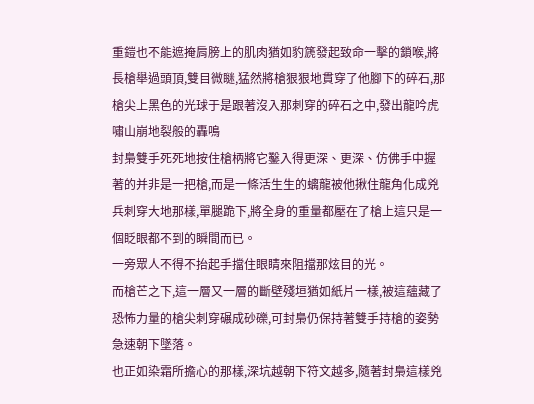重鎧也不能遮掩肩膀上的肌肉猶如豹篪發起致命一擊的鎖喉,將長槍舉過頭頂,雙目微瞇,猛然將槍狠狠地貫穿了他腳下的碎石,那槍尖上黑色的光球于是跟著沒入那刺穿的碎石之中,發出龍吟虎嘯山崩地裂般的轟鳴
封梟雙手死死地按住槍柄將它鑿入得更深、更深、仿佛手中握著的并非是一把槍,而是一條活生生的螭龍被他揪住龍角化成兇兵刺穿大地那樣,單腿跪下,將全身的重量都壓在了槍上這只是一個眨眼都不到的瞬間而已。
一旁眾人不得不抬起手擋住眼睛來阻擋那炫目的光。
而槍芒之下,這一層又一層的斷壁殘垣猶如紙片一樣,被這蘊藏了恐怖力量的槍尖刺穿碾成砂礫,可封梟仍保持著雙手持槍的姿勢急速朝下墜落。
也正如染霜所擔心的那樣,深坑越朝下符文越多,隨著封梟這樣兇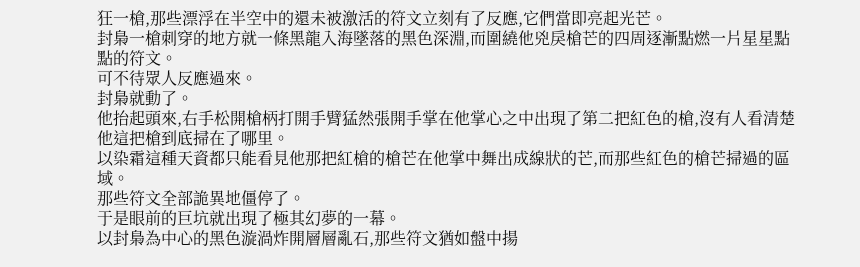狂一槍,那些漂浮在半空中的還未被激活的符文立刻有了反應,它們當即亮起光芒。
封梟一槍刺穿的地方就一條黑龍入海墜落的黑色深淵,而圍繞他兇戾槍芒的四周逐漸點燃一片星星點點的符文。
可不待眾人反應過來。
封梟就動了。
他抬起頭來,右手松開槍柄打開手臂猛然張開手掌在他掌心之中出現了第二把紅色的槍,沒有人看清楚他這把槍到底掃在了哪里。
以染霜這種天資都只能看見他那把紅槍的槍芒在他掌中舞出成線狀的芒,而那些紅色的槍芒掃過的區域。
那些符文全部詭異地僵停了。
于是眼前的巨坑就出現了極其幻夢的一幕。
以封梟為中心的黑色漩渦炸開層層亂石,那些符文猶如盤中揚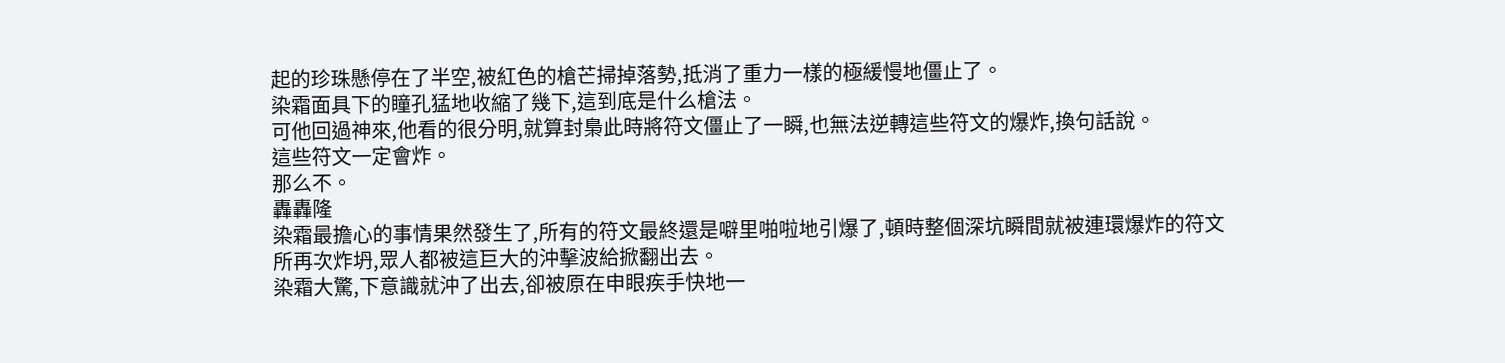起的珍珠懸停在了半空,被紅色的槍芒掃掉落勢,抵消了重力一樣的極緩慢地僵止了。
染霜面具下的瞳孔猛地收縮了幾下,這到底是什么槍法。
可他回過神來,他看的很分明,就算封梟此時將符文僵止了一瞬,也無法逆轉這些符文的爆炸,換句話說。
這些符文一定會炸。
那么不。
轟轟隆
染霜最擔心的事情果然發生了,所有的符文最終還是噼里啪啦地引爆了,頓時整個深坑瞬間就被連環爆炸的符文所再次炸坍,眾人都被這巨大的沖擊波給掀翻出去。
染霜大驚,下意識就沖了出去,卻被原在申眼疾手快地一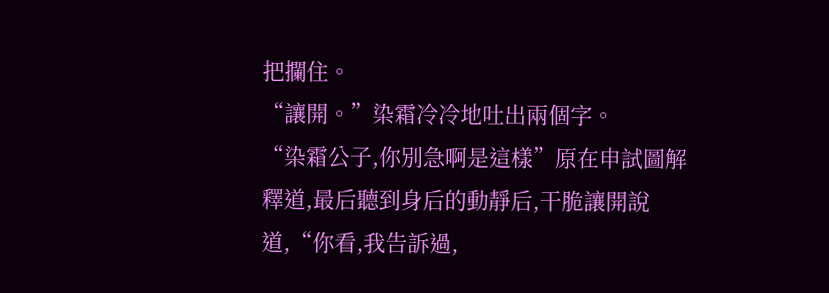把攔住。
“讓開。”染霜冷冷地吐出兩個字。
“染霜公子,你別急啊是這樣”原在申試圖解釋道,最后聽到身后的動靜后,干脆讓開說道,“你看,我告訴過,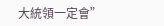大統領一定會”